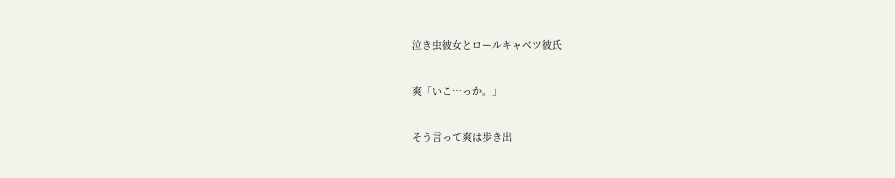泣き虫彼女とロールキャベツ彼氏

爽「いこ…っか。」

そう言って爽は歩き出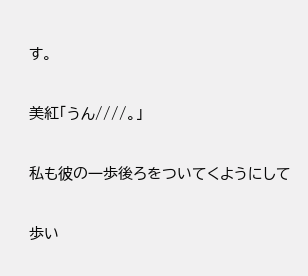す。

美紅「うん////。」

私も彼の一歩後ろをついてくようにして

歩い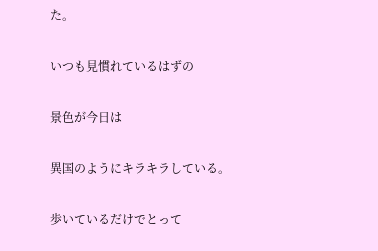た。

いつも見慣れているはずの

景色が今日は

異国のようにキラキラしている。

歩いているだけでとって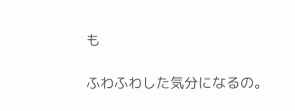も

ふわふわした気分になるの。